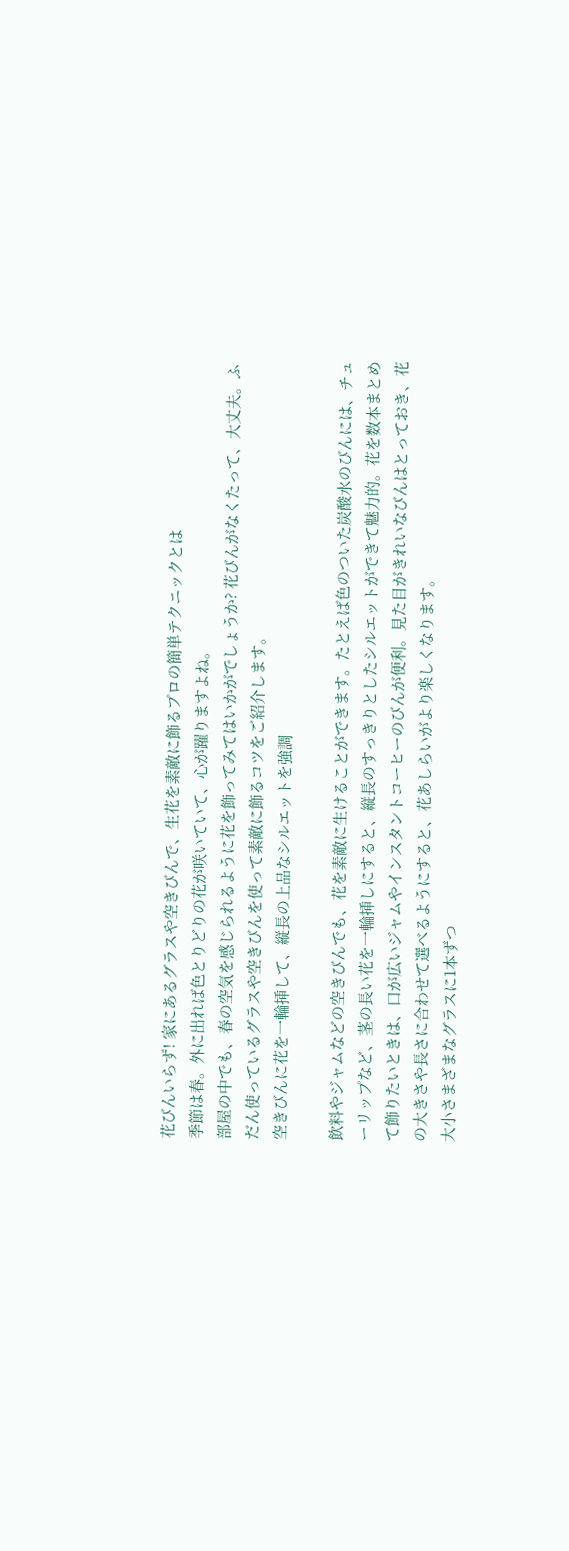花びんいらず! 家にあるグラスや空きびんで、生花を素敵に飾るプロの簡単テクニックとは
季節は春。外に出れば色とりどりの花が咲いていて、心が躍りますよね。
部屋の中でも、春の空気を感じられるように花を飾ってみてはいかがでしょうか? 花びんがなくたって、大丈夫。ふだん使っているグラスや空きびんを使って素敵に飾るコツをご紹介します。
空きびんに花を一輪挿して、縦長の上品なシルエットを強調

飲料やジャムなどの空きびんでも、花を素敵に生けることができます。たとえば色のついた炭酸水のびんには、チューリップなど、茎の長い花を一輪挿しにすると、縦長のすっきりとしたシルエットができて魅力的。花を数本まとめて飾りたいときは、口が広いジャムやインスタントコーヒーのびんが便利。見た目がきれいなびんはとっておき、花の大きさや長さに合わせて選べるようにすると、花あしらいがより楽しくなります。
大小さまざまなグラスに1本ずつ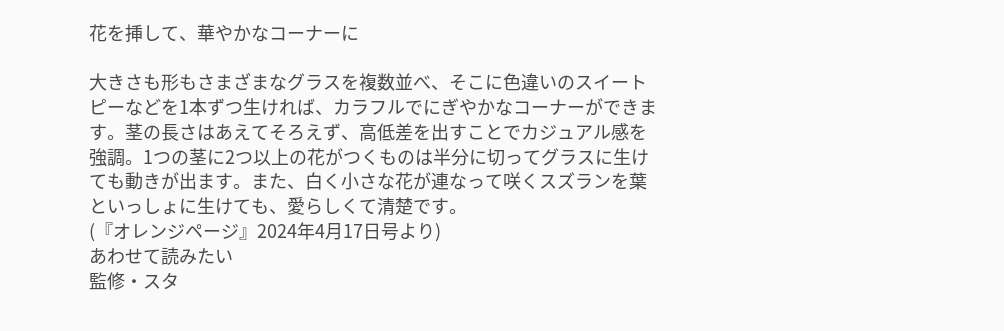花を挿して、華やかなコーナーに

大きさも形もさまざまなグラスを複数並べ、そこに色違いのスイートピーなどを1本ずつ生ければ、カラフルでにぎやかなコーナーができます。茎の長さはあえてそろえず、高低差を出すことでカジュアル感を強調。1つの茎に2つ以上の花がつくものは半分に切ってグラスに生けても動きが出ます。また、白く小さな花が連なって咲くスズランを葉といっしょに生けても、愛らしくて清楚です。
(『オレンジページ』2024年4月17日号より)
あわせて読みたい
監修・スタ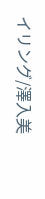イリング/澤入美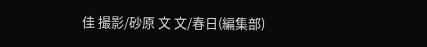佳 撮影/砂原 文 文/春日(編集部)